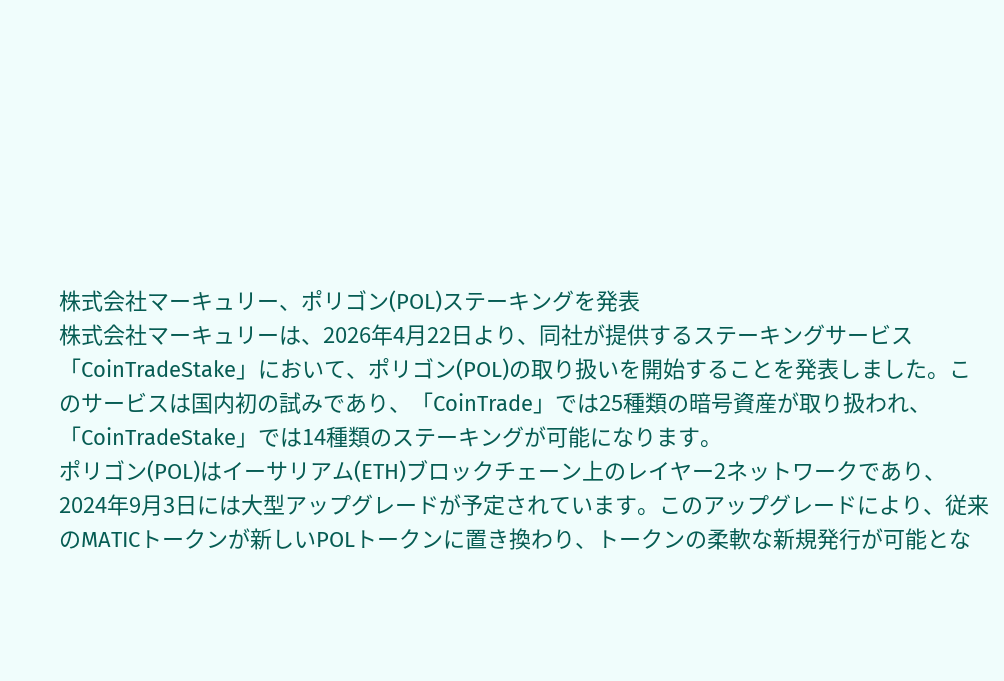株式会社マーキュリー、ポリゴン(POL)ステーキングを発表
株式会社マーキュリーは、2026年4月22日より、同社が提供するステーキングサービス「CoinTradeStake」において、ポリゴン(POL)の取り扱いを開始することを発表しました。このサービスは国内初の試みであり、「CoinTrade」では25種類の暗号資産が取り扱われ、「CoinTradeStake」では14種類のステーキングが可能になります。
ポリゴン(POL)はイーサリアム(ETH)ブロックチェーン上のレイヤー2ネットワークであり、2024年9月3日には大型アップグレードが予定されています。このアップグレードにより、従来のMATICトークンが新しいPOLトークンに置き換わり、トークンの柔軟な新規発行が可能とな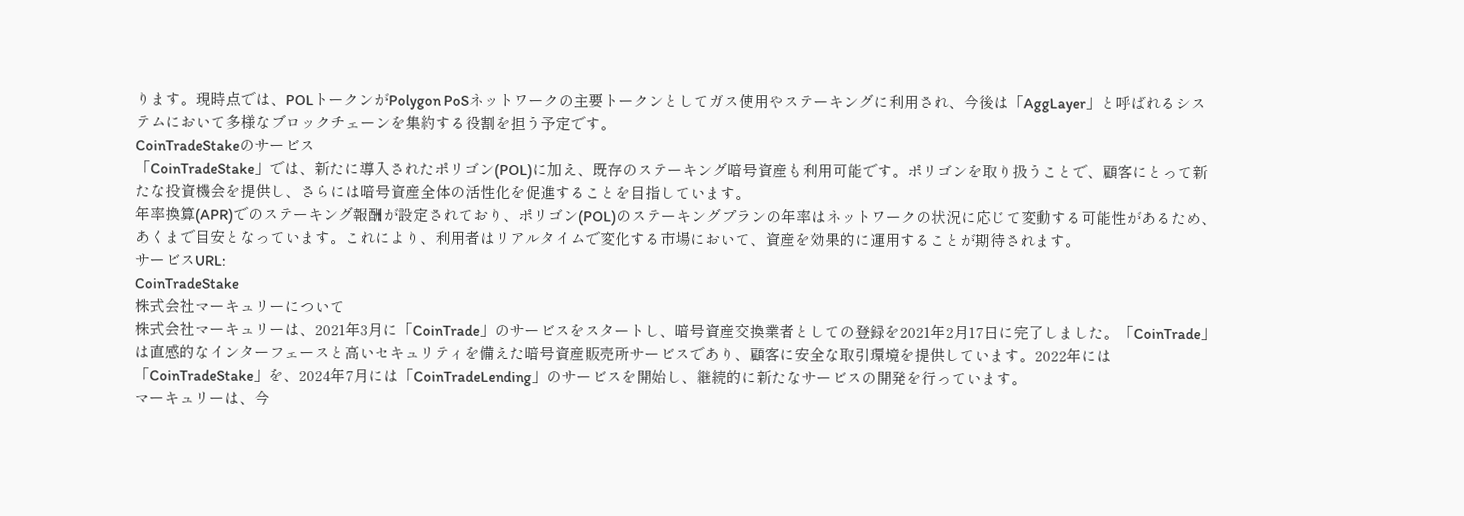ります。現時点では、POLトークンがPolygon PoSネットワークの主要トークンとしてガス使用やステーキングに利用され、今後は「AggLayer」と呼ばれるシステムにおいて多様なブロックチェーンを集約する役割を担う予定です。
CoinTradeStakeのサービス
「CoinTradeStake」では、新たに導入されたポリゴン(POL)に加え、既存のステーキング暗号資産も利用可能です。ポリゴンを取り扱うことで、顧客にとって新たな投資機会を提供し、さらには暗号資産全体の活性化を促進することを目指しています。
年率換算(APR)でのステーキング報酬が設定されており、ポリゴン(POL)のステーキングプランの年率はネットワークの状況に応じて変動する可能性があるため、あくまで目安となっています。これにより、利用者はリアルタイムで変化する市場において、資産を効果的に運用することが期待されます。
サービスURL:
CoinTradeStake
株式会社マーキュリーについて
株式会社マーキュリーは、2021年3月に「CoinTrade」のサービスをスタートし、暗号資産交換業者としての登録を2021年2月17日に完了しました。「CoinTrade」は直感的なインターフェースと高いセキュリティを備えた暗号資産販売所サービスであり、顧客に安全な取引環境を提供しています。2022年には「CoinTradeStake」を、2024年7月には「CoinTradeLending」のサービスを開始し、継続的に新たなサービスの開発を行っています。
マーキュリーは、今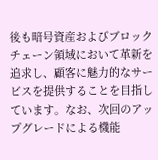後も暗号資産およびブロックチェーン領域において革新を追求し、顧客に魅力的なサービスを提供することを目指しています。なお、次回のアップグレードによる機能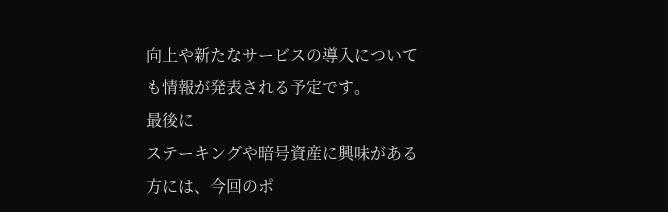向上や新たなサービスの導入についても情報が発表される予定です。
最後に
ステーキングや暗号資産に興味がある方には、今回のポ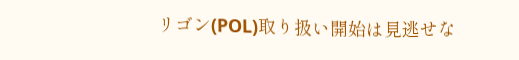リゴン(POL)取り扱い開始は見逃せな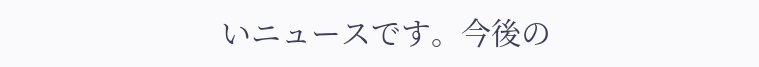いニュースです。今後の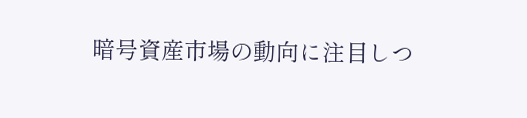暗号資産市場の動向に注目しつ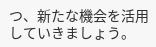つ、新たな機会を活用していきましょう。